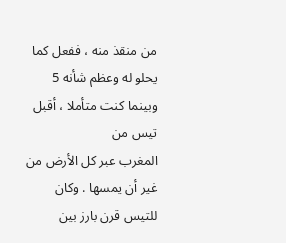من منقذ منه ، ففعل كما يحلو له وعظم شأنه 5 وبينما كنت متأملا ، أقبل تيس من
المغرب عبر كل الأرض من غير أن يمسها . وكان للتيس قرن بارز بين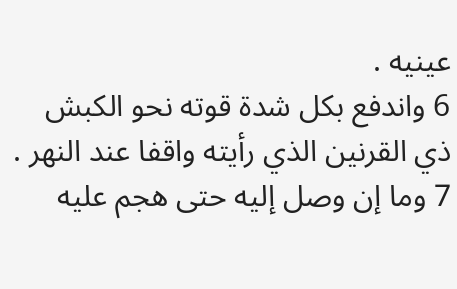عينيه .
6 واندفع بكل شدة قوته نحو الكبش ذي القرنين الذي رأيته واقفا عند النهر .
7 وما إن وصل إليه حتى هجم عليه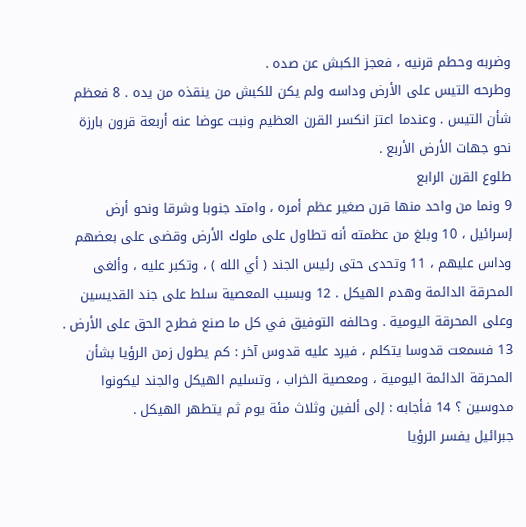وضربه وحطم قرنيه ، فعجز الكبش عن صده .
وطرحه التيس على الأرض وداسه ولم يكن للكبش من ينقذه من يده . 8 فعظم
شأن التيس . وعندما اعتز انكسر القرن العظيم ونبت عوضا عنه أربعة قرون بارزة
نحو جهات الأرض الأربع .
طلوع القرن الرابع
9 ونما من واحد منها قرن صغير عظم أمره ، وامتد جنوبا وشرقا ونحو أرض
إسرائيل ، 10 وبلغ من عظمته أنه تطاول على ملوك الأرض وقضى على بعضهم
وداس عليهم ، 11 وتحدى حتى رئيس الجند ( أي الله ) ، وتكبر عليه ، وألغى
المحرقة الدائمة وهدم الهيكل . 12 وبسبب المعصية سلط على جند القديسين
وعلى المحرقة اليومية . وحالفه التوفيق في كل ما صنع فطرح الحق على الأرض .
13 فسمعت قدوسا يتكلم ، فيرد عليه قدوس آخر : كم يطول زمن الرؤيا بشأن
المحرقة الدائمة اليومية ، ومعصية الخراب ، وتسليم الهيكل والجند ليكونوا
مدوسين ؟ 14 فأجابه : إلى ألفين وثلاث مئة يوم ثم يتطهر الهيكل .
جبرائيل يفسر الرؤيا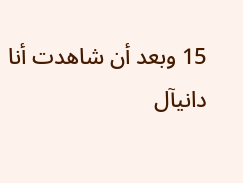15 وبعد أن شاهدت أنا دانيآل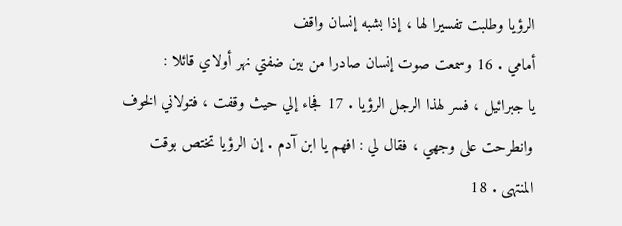الرؤيا وطلبت تفسيرا لها ، إذا بشبه إنسان واقف
أمامي . 16 وسمعت صوت إنسان صادرا من بين ضفتي نهر أولاي قائلا :
يا جبرائيل ، فسر لهذا الرجل الرؤيا . 17 فجاء إلي حيث وقفت ، فتولاني الخوف
وانطرحت على وجهي ، فقال لي : افهم يا ابن آدم . إن الرؤيا تختص بوقت
المنتهى . 18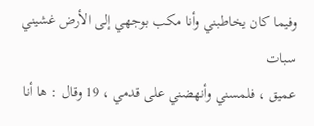وفيما كان يخاطبني وأنا مكب بوجهي إلى الأرض غشيني سبات
عميق ، فلمسني وأنهضني على قدمي ، 19 وقال : ها أنا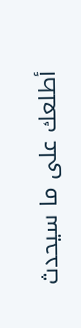أطلعك على ما سيحدث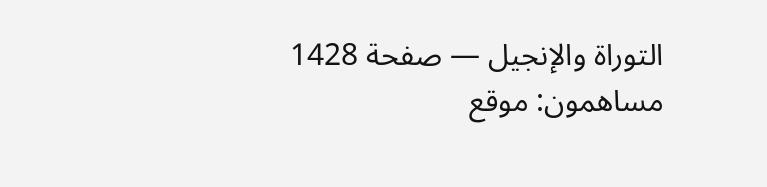التوراة والإنجيل — صفحة 1428
مساهمون: موقع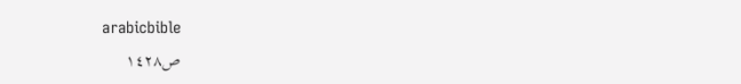arabicbible
ص١٤٢٨